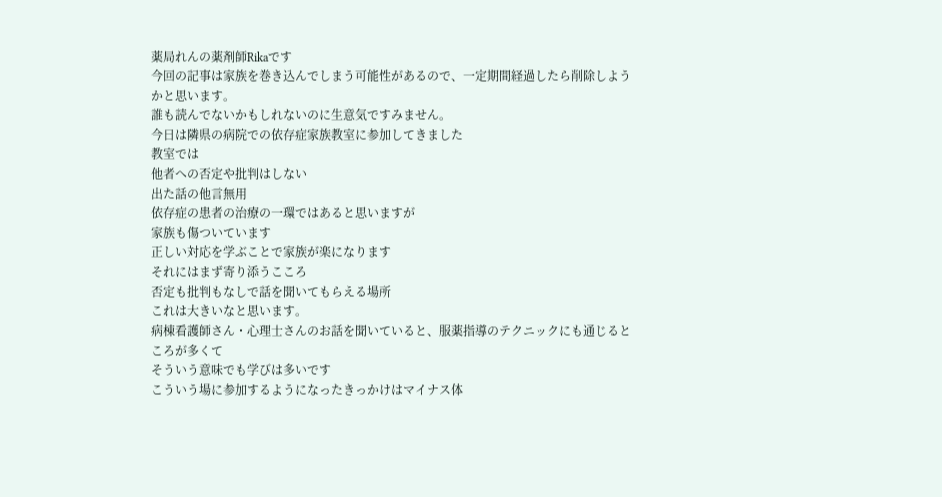薬局れんの薬剤師Rikaです
今回の記事は家族を巻き込んでしまう可能性があるので、一定期間経過したら削除しようかと思います。
誰も読んでないかもしれないのに生意気ですみません。
今日は隣県の病院での依存症家族教室に参加してきました
教室では
他者への否定や批判はしない
出た話の他言無用
依存症の患者の治療の一環ではあると思いますが
家族も傷ついています
正しい対応を学ぶことで家族が楽になります
それにはまず寄り添うこころ
否定も批判もなしで話を聞いてもらえる場所
これは大きいなと思います。
病棟看護師さん・心理士さんのお話を聞いていると、服薬指導のテクニックにも通じるところが多くて
そういう意味でも学びは多いです
こういう場に参加するようになったきっかけはマイナス体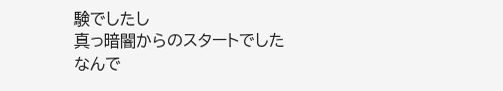験でしたし
真っ暗闇からのスタートでした
なんで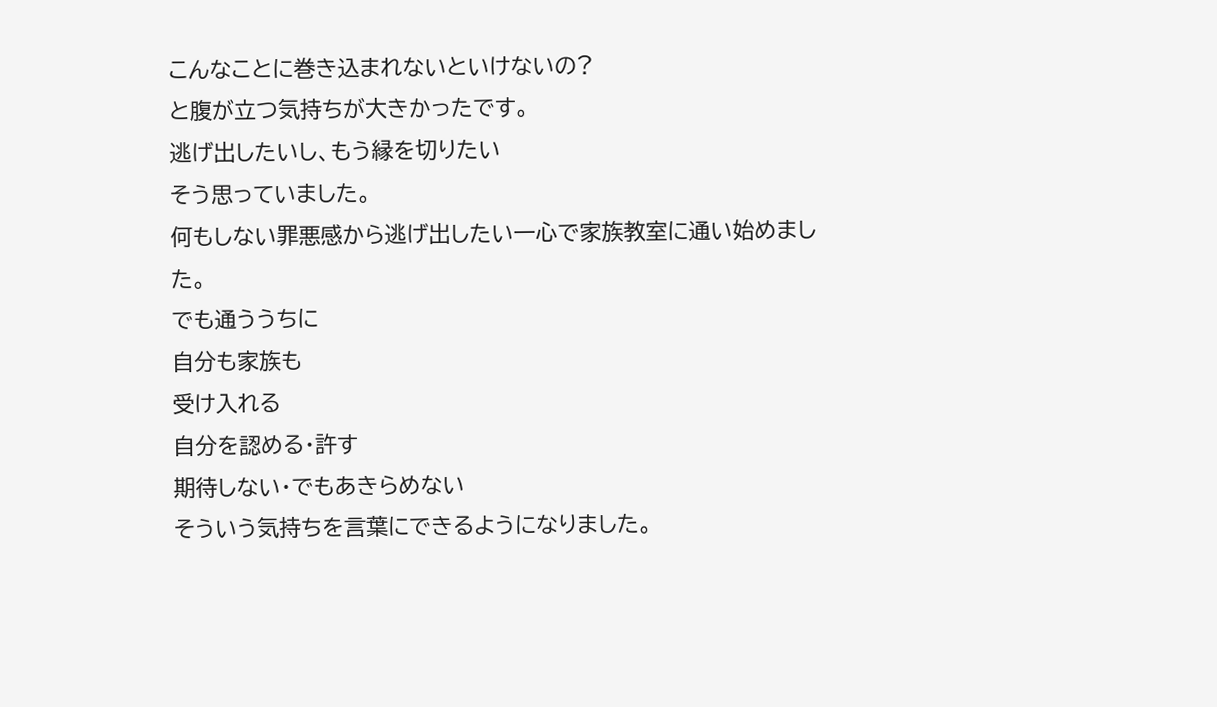こんなことに巻き込まれないといけないの?
と腹が立つ気持ちが大きかったです。
逃げ出したいし、もう縁を切りたい
そう思っていました。
何もしない罪悪感から逃げ出したい一心で家族教室に通い始めました。
でも通ううちに
自分も家族も
受け入れる
自分を認める・許す
期待しない・でもあきらめない
そういう気持ちを言葉にできるようになりました。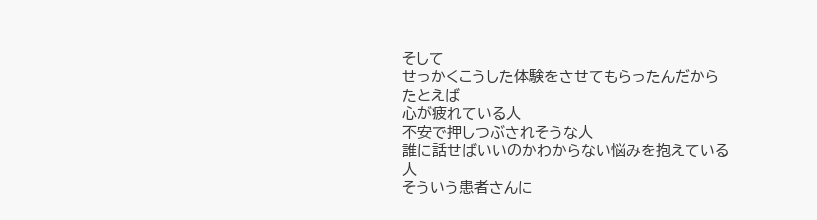そして
せっかくこうした体験をさせてもらったんだから
たとえば
心が疲れている人
不安で押しつぶされそうな人
誰に話せばいいのかわからない悩みを抱えている人
そういう患者さんに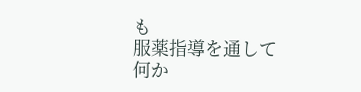も
服薬指導を通して
何か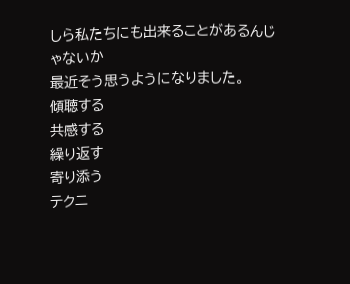しら私たちにも出来ることがあるんじゃないか
最近そう思うようになりました。
傾聴する
共感する
繰り返す
寄り添う
テクニ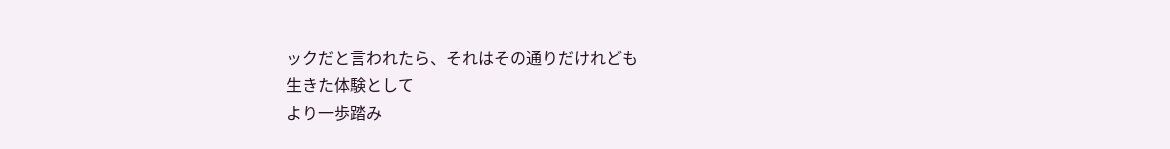ックだと言われたら、それはその通りだけれども
生きた体験として
より一歩踏み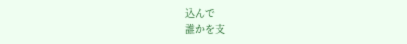込んで
誰かを支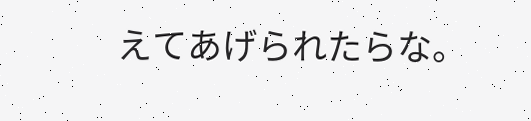えてあげられたらな。